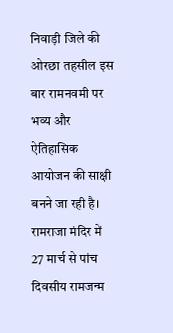निवाड़ी जिले की ओरछा तहसील इस बार रामनवमी पर भव्य और ऐतिहासिक आयोजन की साक्षी बनने जा रही है। रामराजा मंदिर में 27 मार्च से पांच दिवसीय रामजन्म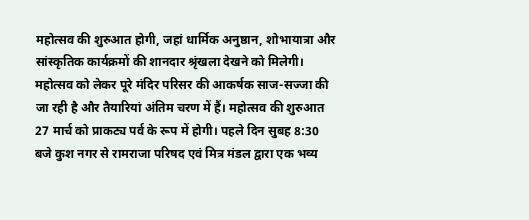महोत्सव की शुरुआत होगी, जहां धार्मिक अनुष्ठान, शोभायात्रा और सांस्कृतिक कार्यक्रमों की शानदार श्रृंखला देखने को मिलेगी। महोत्सव को लेकर पूरे मंदिर परिसर की आकर्षक साज-सज्जा की जा रही है और तैयारियां अंतिम चरण में हैं। महोत्सव की शुरुआत 27 मार्च को प्राकट्य पर्व के रूप में होगी। पहले दिन सुबह 8:30 बजे कुश नगर से रामराजा परिषद एवं मित्र मंडल द्वारा एक भव्य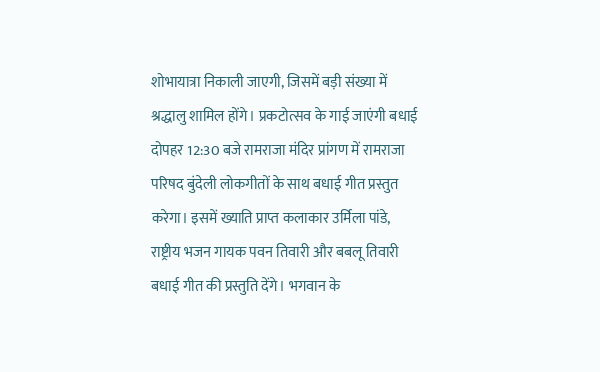शोभायात्रा निकाली जाएगी, जिसमें बड़ी संख्या में श्रद्धालु शामिल होंगे। प्रकटोत्सव के गाई जाएंगी बधाई दोपहर 12:30 बजे रामराजा मंदिर प्रांगण में रामराजा परिषद बुंदेली लोकगीतों के साथ बधाई गीत प्रस्तुत करेगा। इसमें ख्याति प्राप्त कलाकार उर्मिला पांडे, राष्ट्रीय भजन गायक पवन तिवारी और बबलू तिवारी बधाई गीत की प्रस्तुति देंगे। भगवान के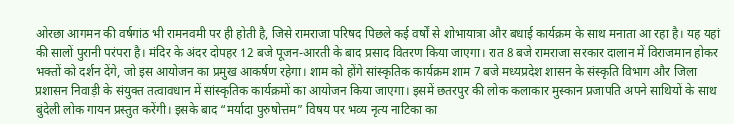ओरछा आगमन की वर्षगांठ भी रामनवमी पर ही होती है, जिसे रामराजा परिषद पिछले कई वर्षों से शोभायात्रा और बधाई कार्यक्रम के साथ मनाता आ रहा है। यह यहां की सालों पुरानी परंपरा है। मंदिर के अंदर दोपहर 12 बजे पूजन-आरती के बाद प्रसाद वितरण किया जाएगा। रात 8 बजे रामराजा सरकार दालान में विराजमान होकर भक्तों को दर्शन देंगे, जो इस आयोजन का प्रमुख आकर्षण रहेगा। शाम को होंगे सांस्कृतिक कार्यक्रम शाम 7 बजे मध्यप्रदेश शासन के संस्कृति विभाग और जिला प्रशासन निवाड़ी के संयुक्त तत्वावधान में सांस्कृतिक कार्यक्रमों का आयोजन किया जाएगा। इसमें छतरपुर की लोक कलाकार मुस्कान प्रजापति अपने साथियों के साथ बुंदेली लोक गायन प्रस्तुत करेंगी। इसके बाद “मर्यादा पुरुषोत्तम” विषय पर भव्य नृत्य नाटिका का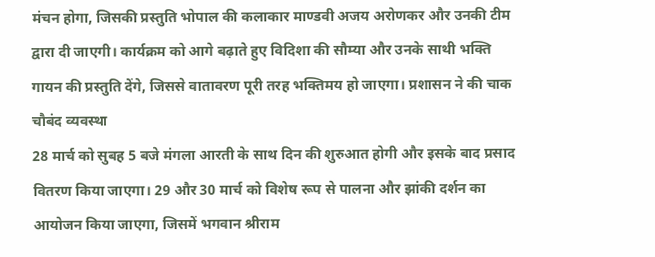मंचन होगा, जिसकी प्रस्तुति भोपाल की कलाकार माण्डवी अजय अरोणकर और उनकी टीम द्वारा दी जाएगी। कार्यक्रम को आगे बढ़ाते हुए विदिशा की सौम्या और उनके साथी भक्ति गायन की प्रस्तुति देंगे, जिससे वातावरण पूरी तरह भक्तिमय हो जाएगा। प्रशासन ने की चाक चौबंद व्यवस्था
28 मार्च को सुबह 5 बजे मंगला आरती के साथ दिन की शुरुआत होगी और इसके बाद प्रसाद वितरण किया जाएगा। 29 और 30 मार्च को विशेष रूप से पालना और झांकी दर्शन का आयोजन किया जाएगा, जिसमें भगवान श्रीराम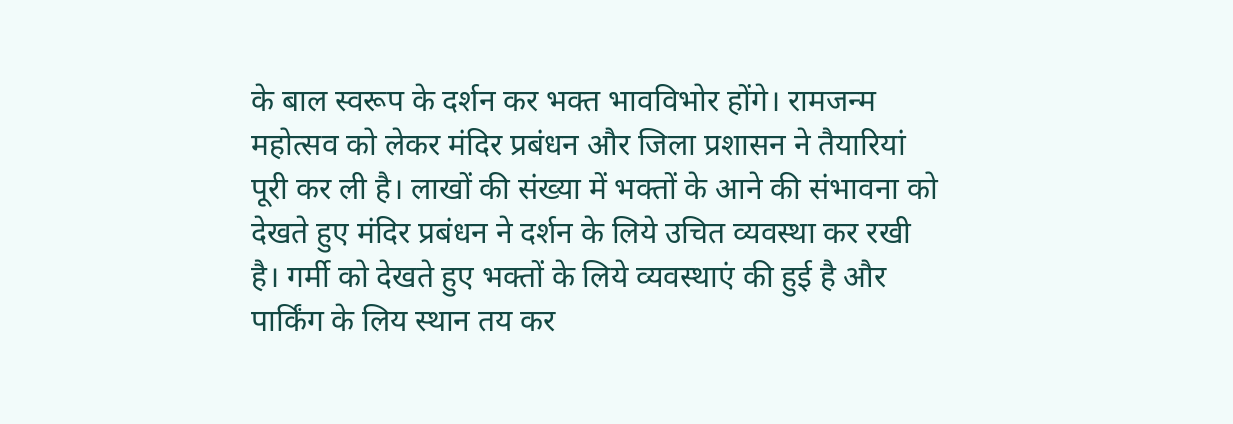के बाल स्वरूप के दर्शन कर भक्त भावविभोर होंगे। रामजन्म महोत्सव को लेकर मंदिर प्रबंधन और जिला प्रशासन ने तैयारियां पूरी कर ली है। लाखों की संख्या में भक्तों के आने की संभावना को देखते हुए मंदिर प्रबंधन ने दर्शन के लिये उचित व्यवस्था कर रखी है। गर्मी को देखते हुए भक्तों के लिये व्यवस्थाएं की हुई है और पार्किंग के लिय स्थान तय कर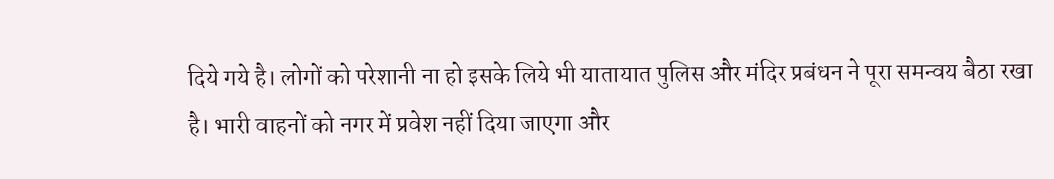दिये गये है। लोगों को परेशानी ना हो इसके लिये भी यातायात पुलिस और मंदिर प्रबंधन ने पूरा समन्वय बैठा रखा है। भारी वाहनों को नगर में प्रवेश नहीं दिया जाएगा और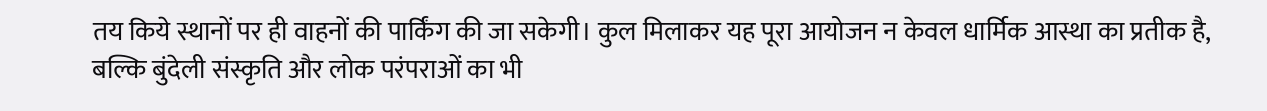तय किये स्थानों पर ही वाहनों की पार्किंग की जा सकेगी। कुल मिलाकर यह पूरा आयोजन न केवल धार्मिक आस्था का प्रतीक है, बल्कि बुंदेली संस्कृति और लोक परंपराओं का भी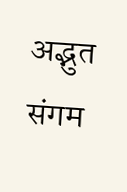अद्भुत संगम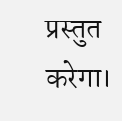प्रस्तुत करेगा।